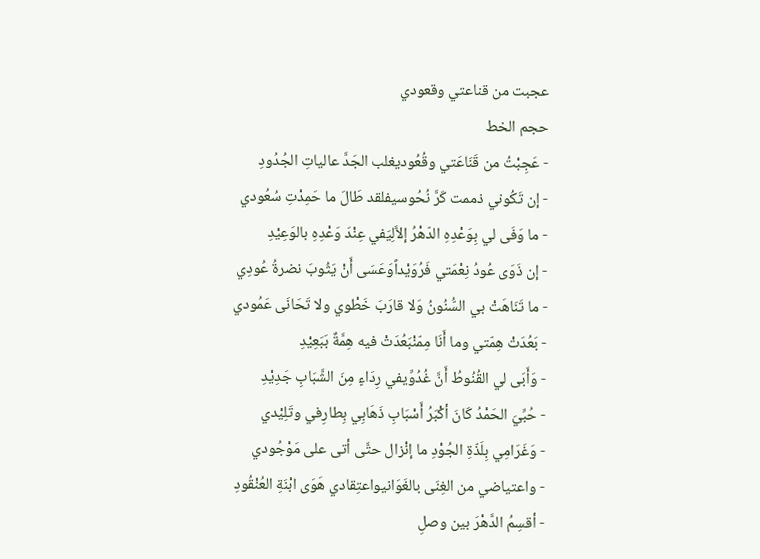عجبت من قناعتي وقعودي
حجم الخط
- عَجِبْتُ من قَنَاعَتي وقُعُوديغلب الجَدَّ عالياتِ الجُدُودِ
- إن تَكُوني ذممت كَرَّ نُحُوسيفلقد طَالَ ما حَمِدْتِ سُعُودي
- ما وَفَى لي بِوَعْدِهِ الدّهْرُ إلاَّلِيَفي عِنْدَ وَعْدِهِ بالوَعِيْدِ
- إن ذَوَى عُودُ نِعْمَتي فَرُوَيْداًوَعَسَى أَنْ يَثُوبَ نضرةُ عُودِي
- ما تَنَاهَتْ بي السُّنُونُ وَلا قارَبَ خَطْوي ولا تَحَانَى عَمُودي
- بَعُدَتْ هِمّتي وما أَنَا مِمّنْبَعُدَتْ فيه هِمَّةٌ بَبَعِيْدِ
- وَأَبَى لي القُنُوطُ أَنَّ غُدُوِّيفي رِدَاءٍ مِنَ الشَّبَابِ جَدِيْدِ
- حُبِّيَ الحَمْدُ كَانَ أكْبَرُ أَسْبَابِ ذَهَابِي بِطارِفي وتَلِيْدي
- وَغَرَامِي بِلَذّةِ الجُوْدِ ما إنْزال حتَّى أتى على مَوْجُودي
- واعتياضي من الغِنَى بالغَوَانيواعتِقادي هَوَى ابْنَةِ العُنْقُودِ
- أقسِمُ الدَّهْرَ بين وصلِ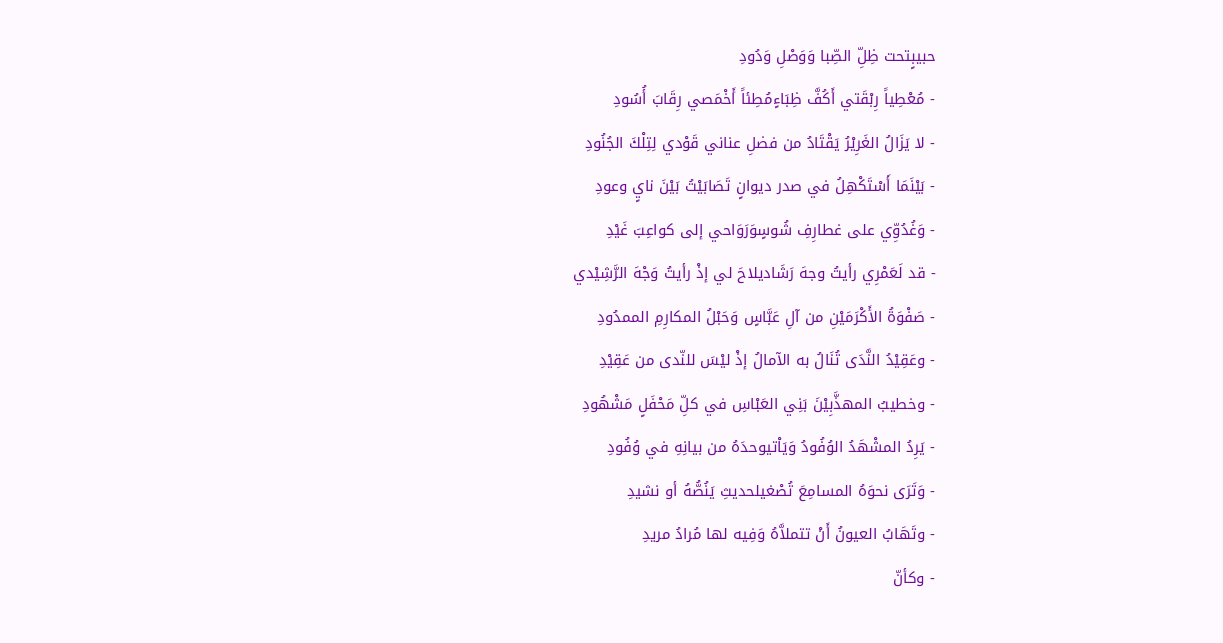حبيبٍتحت ظِلِّ الصِّبا وَوَصْلِ وَدُودِ
- مُعْطِياً رِبْقَتي أَكُفَّ ظِبَاءٍمُطِئاً أَخْمَصي رِقَابَ أُسُودِ
- لا يَزَالُ الغَرِيْرُ يَقْتَادُ من فضلِ عناني قَوْدي لِتِلْكَ الجُنُودِ
- بَيْنَمَا أَسْتَكْهِلُ في صدر ديوانٍ تَصَابَيْتُ بَيْنَ نايٍ وعودِ
- وَغُدُوِّي على غطارِفِ شُوسٍوَرَوَاحي إلى كواعِبَ غَيْدِ
- قد لَعَمْرِي رأيتُ وجهَ رَشَاديلاحَ لي إذْ رأيتُ وَجْهَ الرَّشِيْدي
- صَفْوَةُ الأَكْرَمَيْنِ من آلِ عَبَّاسٍ وَحَبْلُ المكارِمِ الممدُودِ
- وعَقِيْدُ النَّدَى تُنَالُ به الآمالُ إذْ ليْسَ للنّدى من عَقِيْدِ
- وخطيبُ المهذَّبِيْنَ بَنِي العَبْاسِ في كلِّ مَحْفَلٍ مَشْهُودِ
- يَرِدُ المشْهَدُ الوُفُودُ وَيَاْتيوحدَهُ من بيانِهِ في وُفُودِ
- وَتَرَى نحوَهُ المسامِعَ تُصْغيلحديثِ يَنُصُّهُ أو نشيدِ
- وتَهَابُ العيونُ أَنْ تتملاَّهُ وَفِيه لها مُرادُ مريدِ
- وكأنّ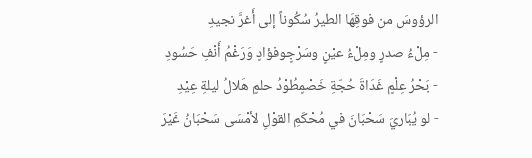الرؤوسَ من فوقِهَا الطيرُ سُكُوناً إلى أَغرَّ نجيدِ
- مِلْءُ صدرٍ ومِلْءُ عيْنٍ وسَرْجٍوفؤادٍ وَرَغْمُ أَنْفِ حَسُودِ
- بَحْرُ عِلْمٍ غَدَاةَ حُجّةِ خَصْمٍطُوْدُ حلمٍ هَلالُ ليلةِ عِيْدِ
- لو يُبَاريَ سَحْبَانَ في مُحْكَمِ القوْلِ لأمْسَى سَحْبَانُ غَيْرَ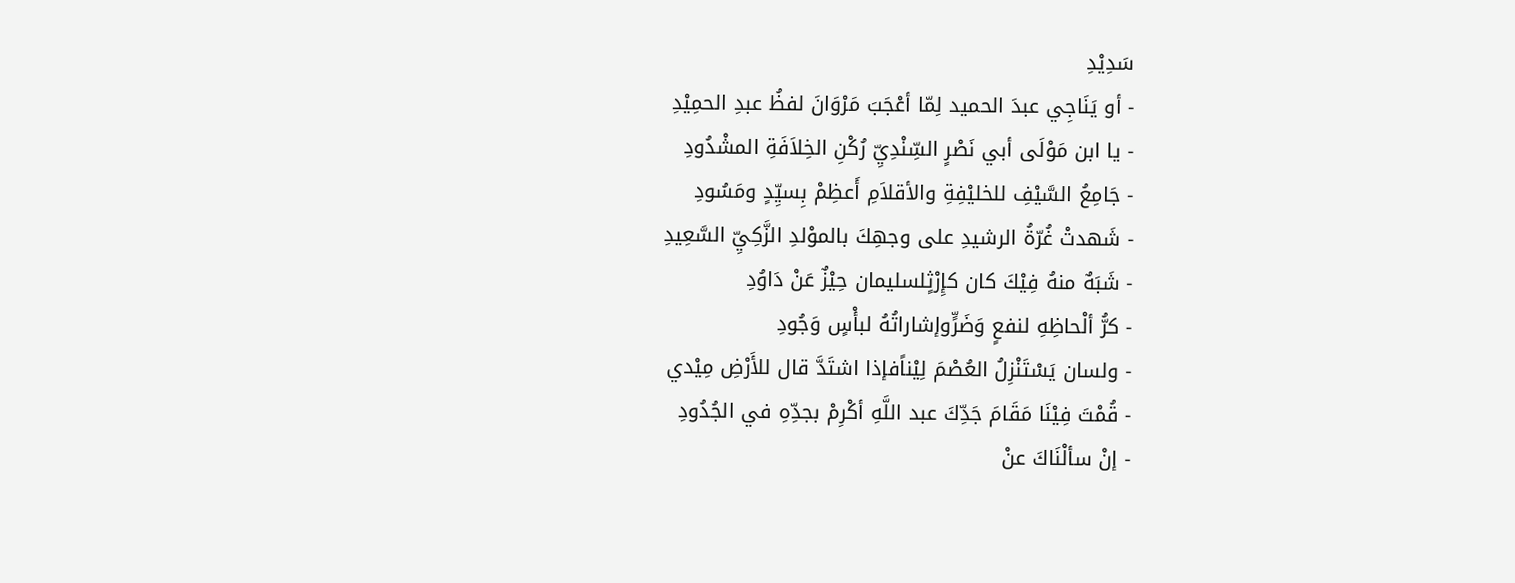سَدِيْدِ
- أو يَنَاجِي عبدَ الحميد لِمّا أعْجَبَ مَرْوَانَ لفظُ عبدِ الحمِيْدِ
- يا ابن مَوْلَى أبي نَصْرٍ السِّنْدِيِّ رُكْنِ الخِلاَفَةِ المشْدُودِ
- جَامِعُ السَّيْفِ للخليْفِةِ والأقلاَمِ أَعظِمْ بِسيِّدٍ ومَسُودِ
- شَهدتْ غُرّةُ الرشيدِ على وجهِكَ بالموْلدِ الزَّكِيِّ السَّعِيدِ
- شَبَهٌ منهُ فِيْكَ كان كإِرْثٍلسليمان حِيْزٌ عَنْ دَاوُدِ
- كرُّ ألْحاظِهِ لنفعٍ وَضَرٍّوإشاراتُهُ لبأْسٍ وَجُودِ
- ولسان يَسْتَنْزِلُ العُصْمَ لِيْناًفإذا اشتَدَّ قال للأَرْضِ مِيْدي
- قُمْتَ فِيْنَا مَقَامَ جَدِّكَ عبد اللَّهِ أكْرِمْ بجدِّهِ في الجُدُودِ
- إنْ سألْنَاكَ عنْ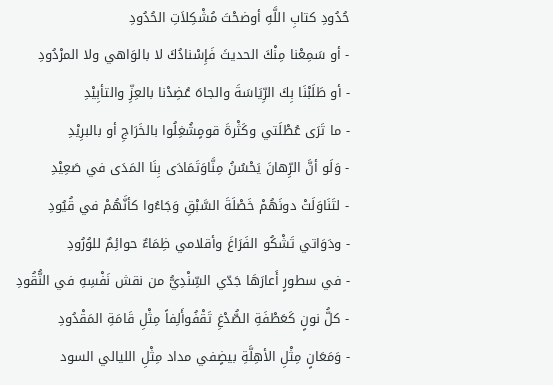حُدُودِ كتابِ اللَّهِ أوضحْتَ مُشْكِلاَتِ الحُدُودِ
- أو سَمِعْنا مِنْكَ الحديثَ فَإِسْنادُكَ لا بالوَاهي ولا المرْدُودِ
- أو طَلَبْنَا بِكَ الرِّيَاسَةَ والجاهَ عُضِدْنا بالعِزِّ والتأبِيْدِ
- ما تَرَى عُطْلَتي وكَثْرةَ قومٍشُغِلُوا بالخَرَاجِ أو بالبرِيْدِ
- وَلَو أنَّ الرِّهانَ يَحْسُنُ مِنَّاوَتَمَادَى بِنَا المَدَى في صَعِيْدِ
- لتَنَاوَلَتْ دونَهُمْ خَصْلَةَ السَّبْقِ وَجَاءُوا كأنَّهُمْ في قُيُودِ
- ودَوَاتي تَشْكُو الفَرَاغَ وأقلامي ظِمَاءٌ حوائِمٌ للوُرُودِ
- في سطورٍ أَعارَهَا جَدّي السِّنْدِيُّ من نقش نَفْسِهِ في النُّقُودِ
- كلُّ نونٍ كَعَطْفَةِ الصُّدْغِ تَقْفُوأَلِفاً مِثْلِ قَامَةِ المَقْدُودِ
- وَمَعَانٍ مِثْلِ الأهِلَّةِ بيضٍفي مداد مِثْلِ الليالي السود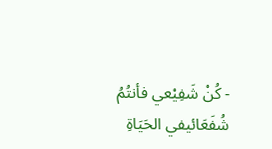- كُنْ شَفِيْعي فأنتُمُ شُفَعَائيفي الحَيَاةِ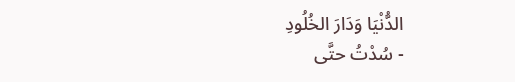الدُّنْيَا وَدَارَ الخُلُودِ
- سُدْتُ حتَّى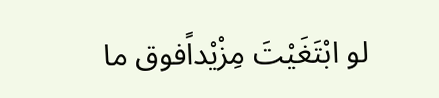لو ابْتَغَيْتَ مِزْيْداًفوق ما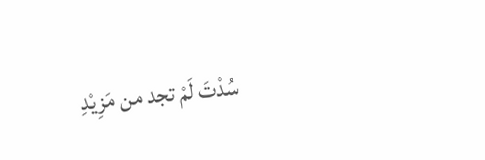سُدْتَ لَمْ تجد من مَزِيْدِ